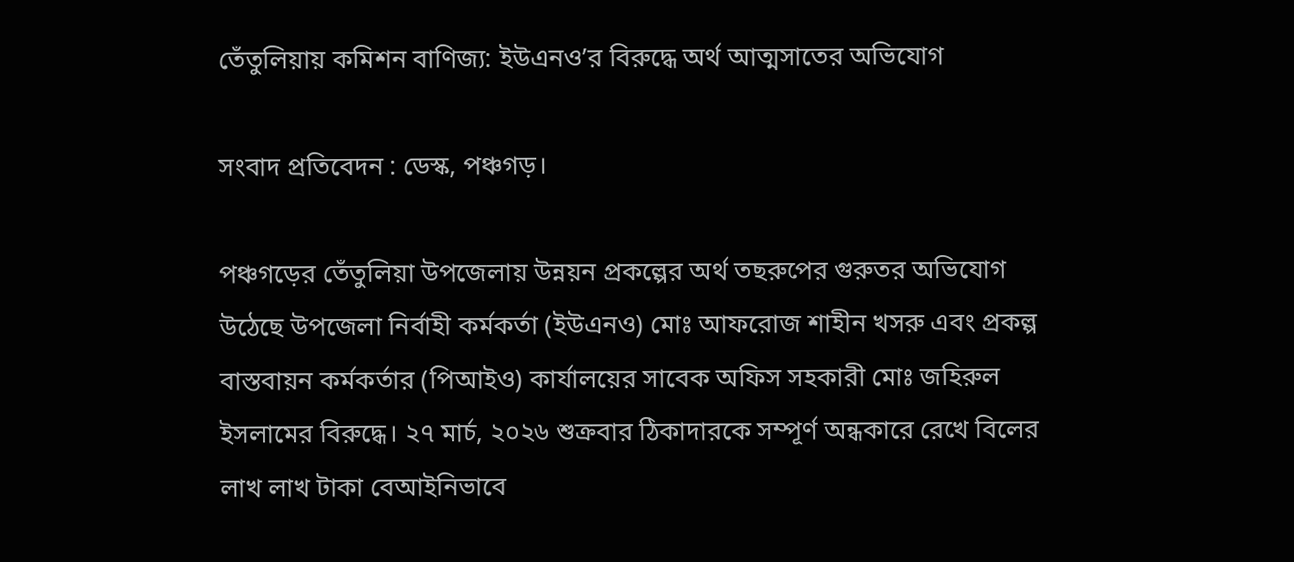তেঁতুলিয়ায় কমিশন বাণিজ্য: ইউএনও’র বিরুদ্ধে অর্থ আত্মসাতের অভিযোগ

সংবাদ প্রতিবেদন : ডেস্ক, পঞ্চগড়।

পঞ্চগড়ের তেঁতুলিয়া উপজেলায় উন্নয়ন প্রকল্পের অর্থ তছরুপের গুরুতর অভিযোগ উঠেছে উপজেলা নির্বাহী কর্মকর্তা (ইউএনও) মোঃ আফরোজ শাহীন খসরু এবং প্রকল্প বাস্তবায়ন কর্মকর্তার (পিআইও) কার্যালয়ের সাবেক অফিস সহকারী মোঃ জহিরুল ইসলামের বিরুদ্ধে। ২৭ মার্চ, ২০২৬ শুক্রবার ঠিকাদারকে সম্পূর্ণ অন্ধকারে রেখে বিলের লাখ লাখ টাকা বেআইনিভাবে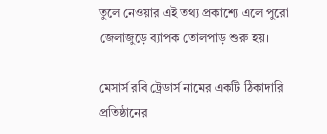তুলে নেওয়ার এই তথ্য প্রকাশ্যে এলে পুরো জেলাজুড়ে ব্যাপক তোলপাড় শুরু হয়।

মেসার্স রবি ট্রেডার্স নামের একটি ঠিকাদারি প্রতিষ্ঠানের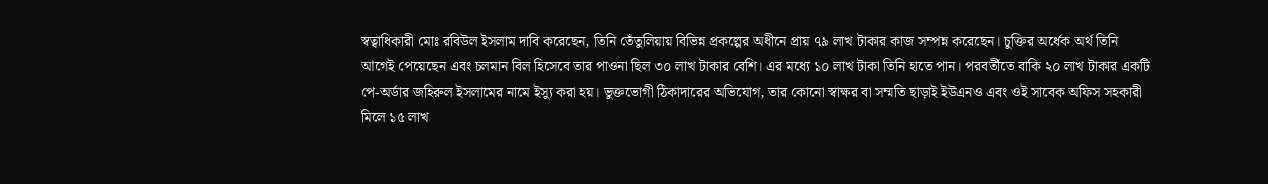স্বত্বাধিকারী মোঃ রবিউল ইসলাম দাবি করেছেন, তিনি তেঁতুলিয়ায় বিভিন্ন প্রকল্পের অধীনে প্রায় ৭৯ লাখ টাকার কাজ সম্পন্ন করেছেন। চুক্তির অর্ধেক অর্থ তিনি আগেই পেয়েছেন এবং চলমান বিল হিসেবে তার পাওনা ছিল ৩০ লাখ টাকার বেশি। এর মধ্যে ১০ লাখ টাকা তিনি হাতে পান। পরবর্তীতে বাকি ২০ লাখ টাকার একটি পে-অর্ডার জহিরুল ইসলামের নামে ইস্যু করা হয়। ভুক্তভোগী ঠিকাদারের অভিযোগ, তার কোনো স্বাক্ষর বা সম্মতি ছাড়াই ইউএনও এবং ওই সাবেক অফিস সহকারী মিলে ১৫ লাখ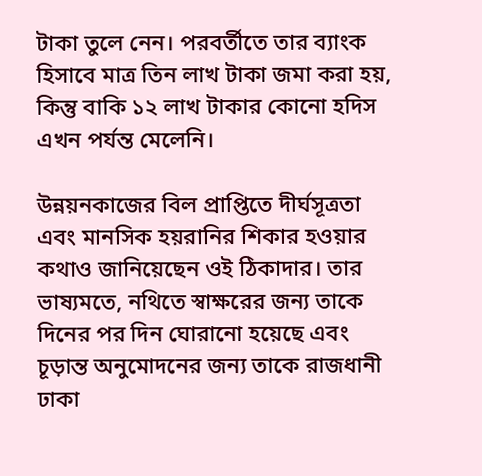টাকা তুলে নেন। পরবর্তীতে তার ব্যাংক হিসাবে মাত্র তিন লাখ টাকা জমা করা হয়, কিন্তু বাকি ১২ লাখ টাকার কোনো হদিস এখন পর্যন্ত মেলেনি।

উন্নয়নকাজের বিল প্রাপ্তিতে দীর্ঘসূত্রতা এবং মানসিক হয়রানির শিকার হওয়ার কথাও জানিয়েছেন ওই ঠিকাদার। তার ভাষ্যমতে, নথিতে স্বাক্ষরের জন্য তাকে দিনের পর দিন ঘোরানো হয়েছে এবং চূড়ান্ত অনুমোদনের জন্য তাকে রাজধানী ঢাকা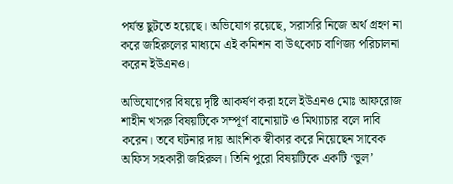পর্যন্ত ছুটতে হয়েছে। অভিযোগ রয়েছে, সরাসরি নিজে অর্থ গ্রহণ না করে জহিরুলের মাধ্যমে এই কমিশন বা উৎকোচ বাণিজ্য পরিচালনা করেন ইউএনও।

অভিযোগের বিষয়ে দৃষ্টি আকর্ষণ করা হলে ইউএনও মোঃ আফরোজ শাহীন খসরু বিষয়টিকে সম্পূর্ণ বানোয়াট ও মিথ্যাচার বলে দাবি করেন। তবে ঘটনার দায় আংশিক স্বীকার করে নিয়েছেন সাবেক অফিস সহকারী জহিরুল। তিনি পুরো বিষয়টিকে একটি ‘ভুল’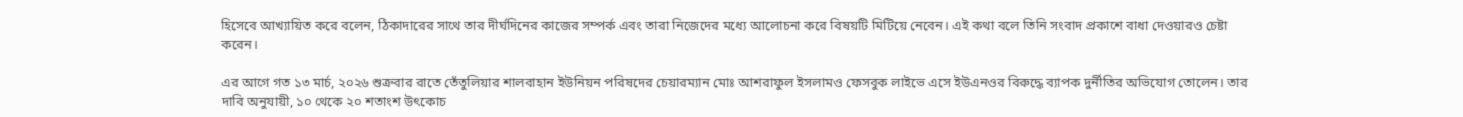হিসেবে আখ্যায়িত করে বলেন, ঠিকাদারের সাথে তার দীর্ঘদিনের কাজের সম্পর্ক এবং তারা নিজেদের মধ্যে আলোচনা করে বিষয়টি মিটিয়ে নেবেন। এই কথা বলে তিনি সংবাদ প্রকাশে বাধা দেওয়ারও চেষ্টা করেন।

এর আগে গত ১৩ মার্চ, ২০২৬ শুক্রবার রাতে তেঁতুলিয়ার শালবাহান ইউনিয়ন পরিষদের চেয়ারম্যান মোঃ আশরাফুল ইসলামও ফেসবুক লাইভে এসে ইউএনওর বিরুদ্ধে ব্যাপক দুর্নীতির অভিযোগ তোলেন। তার দাবি অনুযায়ী, ১০ থেকে ২০ শতাংশ উৎকোচ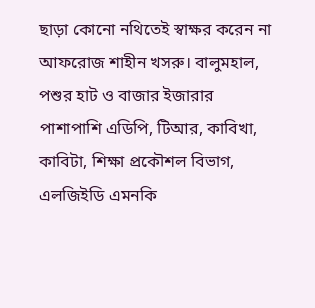ছাড়া কোনো নথিতেই স্বাক্ষর করেন না আফরোজ শাহীন খসরু। বালুমহাল, পশুর হাট ও বাজার ইজারার পাশাপাশি এডিপি, টিআর, কাবিখা, কাবিটা, শিক্ষা প্রকৌশল বিভাগ, এলজিইডি এমনকি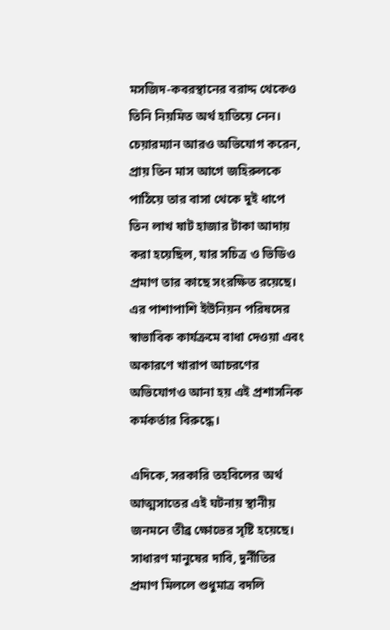মসজিদ-কবরস্থানের বরাদ্দ থেকেও তিনি নিয়মিত অর্থ হাতিয়ে নেন। চেয়ারম্যান আরও অভিযোগ করেন, প্রায় তিন মাস আগে জহিরুলকে পাঠিয়ে তার বাসা থেকে দুই ধাপে তিন লাখ ষাট হাজার টাকা আদায় করা হয়েছিল, যার সচিত্র ও ভিডিও প্রমাণ তার কাছে সংরক্ষিত রয়েছে। এর পাশাপাশি ইউনিয়ন পরিষদের স্বাভাবিক কার্যক্রমে বাধা দেওয়া এবং অকারণে খারাপ আচরণের অভিযোগও আনা হয় এই প্রশাসনিক কর্মকর্তার বিরুদ্ধে।

এদিকে, সরকারি তহবিলের অর্থ আত্মসাতের এই ঘটনায় স্থানীয় জনমনে তীব্র ক্ষোভের সৃষ্টি হয়েছে। সাধারণ মানুষের দাবি, দুর্নীতির প্রমাণ মিললে শুধুমাত্র বদলি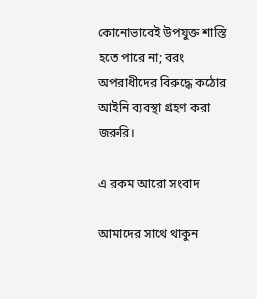কোনোভাবেই উপযুক্ত শাস্তি হতে পারে না; বরং অপরাধীদের বিরুদ্ধে কঠোর আইনি ব্যবস্থা গ্রহণ করা জরুরি।

এ রকম আরো সংবাদ

আমাদের সাথে থাকুন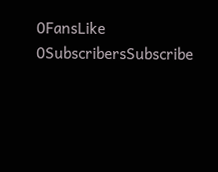0FansLike
0SubscribersSubscribe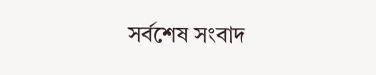সর্বশেষ সংবাদ